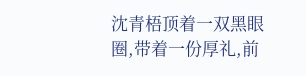沈青梧顶着一双黑眼圈,带着一份厚礼,前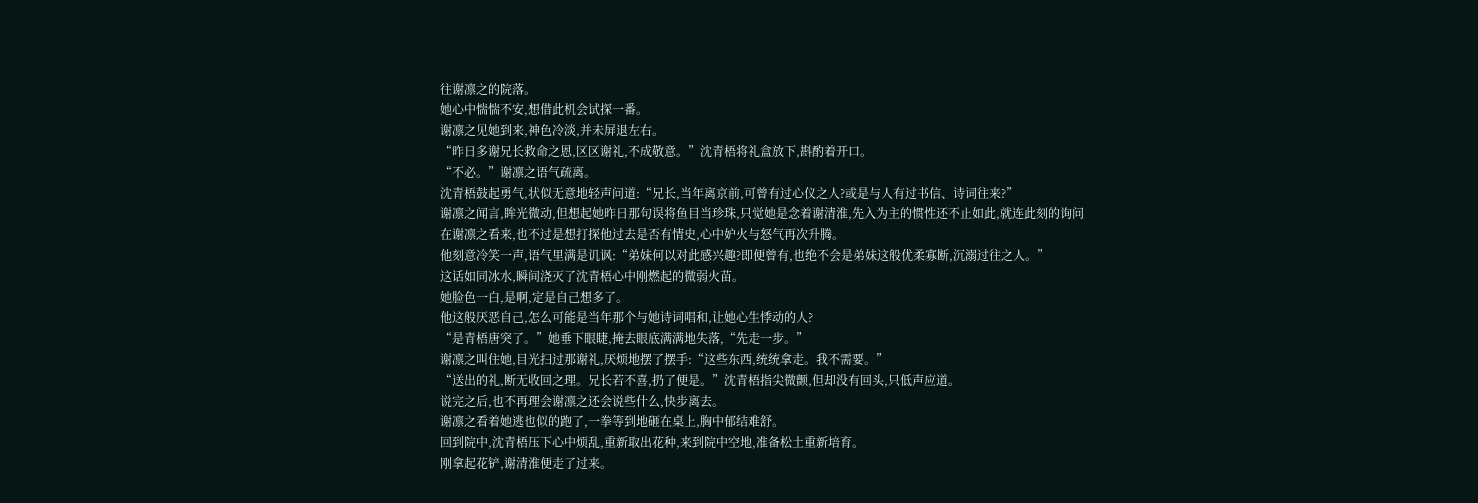往谢凛之的院落。
她心中惴惴不安,想借此机会试探一番。
谢凛之见她到来,神色冷淡,并未屏退左右。
“昨日多谢兄长救命之恩,区区谢礼,不成敬意。”沈青梧将礼盒放下,斟酌着开口。
“不必。”谢凛之语气疏离。
沈青梧鼓起勇气,状似无意地轻声问道:“兄长,当年离京前,可曾有过心仪之人?或是与人有过书信、诗词往来?”
谢凛之闻言,眸光微动,但想起她昨日那句误将鱼目当珍珠,只觉她是念着谢清淮,先入为主的惯性还不止如此,就连此刻的询问在谢凛之看来,也不过是想打探他过去是否有情史,心中妒火与怒气再次升腾。
他刻意冷笑一声,语气里满是讥讽:“弟妹何以对此感兴趣?即便曾有,也绝不会是弟妹这般优柔寡断,沉溺过往之人。”
这话如同冰水,瞬间浇灭了沈青梧心中刚燃起的微弱火苗。
她脸色一白,是啊,定是自己想多了。
他这般厌恶自己,怎么可能是当年那个与她诗词唱和,让她心生悸动的人?
“是青梧唐突了。”她垂下眼睫,掩去眼底满满地失落,“先走一步。”
谢凛之叫住她,目光扫过那谢礼,厌烦地摆了摆手:“这些东西,统统拿走。我不需要。”
“送出的礼,断无收回之理。兄长若不喜,扔了便是。”沈青梧指尖微颤,但却没有回头,只低声应道。
说完之后,也不再理会谢凛之还会说些什么,快步离去。
谢凛之看着她逃也似的跑了,一拳等到地砸在桌上,胸中郁结难舒。
回到院中,沈青梧压下心中烦乱,重新取出花种,来到院中空地,准备松土重新培育。
刚拿起花铲,谢清淮便走了过来。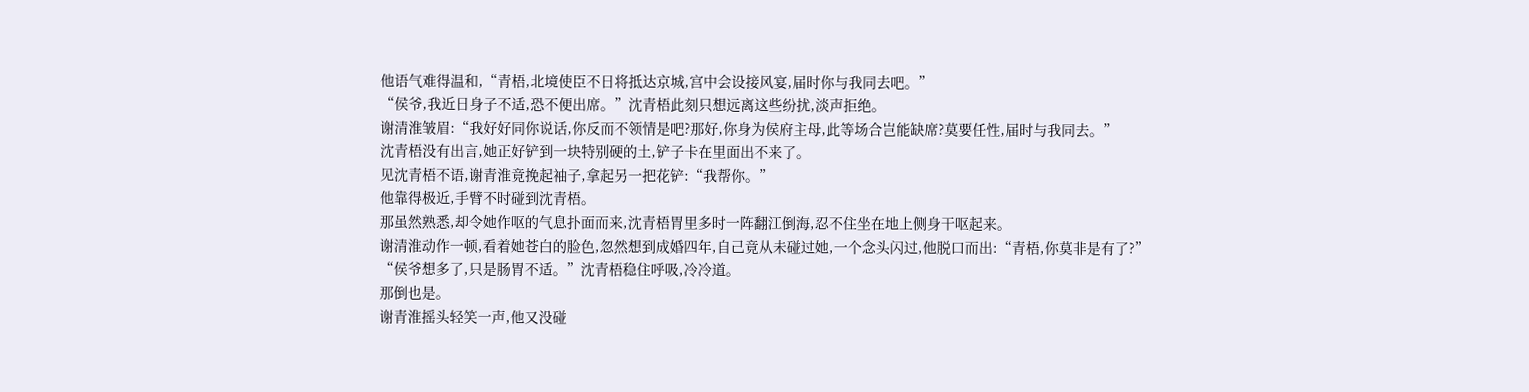他语气难得温和,“青梧,北境使臣不日将抵达京城,宫中会设接风宴,届时你与我同去吧。”
“侯爷,我近日身子不适,恐不便出席。”沈青梧此刻只想远离这些纷扰,淡声拒绝。
谢清淮皱眉:“我好好同你说话,你反而不领情是吧?那好,你身为侯府主母,此等场合岂能缺席?莫要任性,届时与我同去。”
沈青梧没有出言,她正好铲到一块特别硬的土,铲子卡在里面出不来了。
见沈青梧不语,谢青淮竟挽起袖子,拿起另一把花铲:“我帮你。”
他靠得极近,手臂不时碰到沈青梧。
那虽然熟悉,却令她作呕的气息扑面而来,沈青梧胃里多时一阵翻江倒海,忍不住坐在地上侧身干呕起来。
谢清淮动作一顿,看着她苍白的脸色,忽然想到成婚四年,自己竟从未碰过她,一个念头闪过,他脱口而出:“青梧,你莫非是有了?”
“侯爷想多了,只是肠胃不适。”沈青梧稳住呼吸,冷冷道。
那倒也是。
谢青淮摇头轻笑一声,他又没碰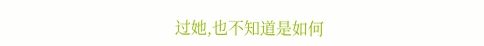过她,也不知道是如何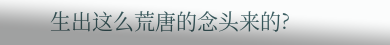生出这么荒唐的念头来的?